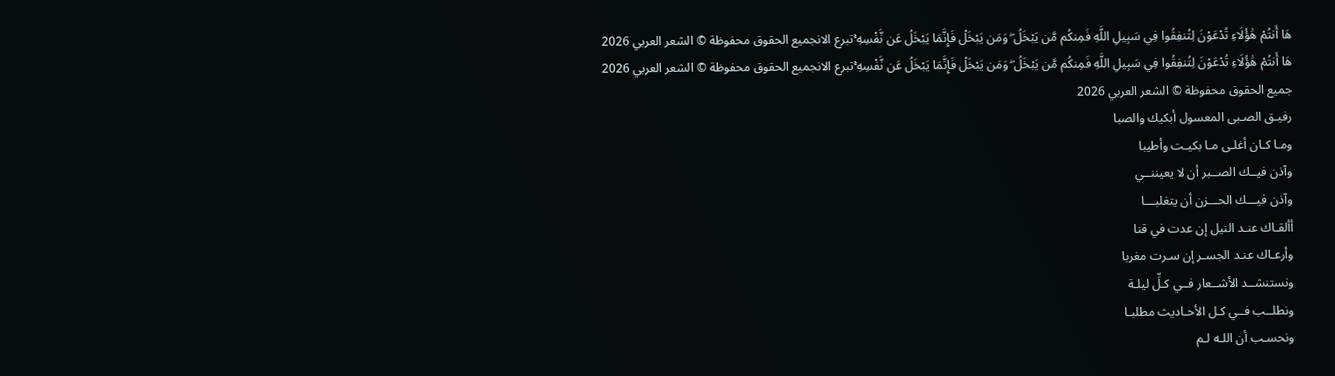هَا أَنتُمْ هَٰؤُلَاءِ تُدْعَوْنَ لِتُنفِقُوا فِي سَبِيلِ اللَّهِ فَمِنكُم مَّن يَبْخَلُ ۖ وَمَن يَبْخَلْ فَإِنَّمَا يَبْخَلُ عَن نَّفْسِهِ ۚتبرع الانجميع الحقوق محفوظة © الشعر العربي 2026
هَا أَنتُمْ هَٰؤُلَاءِ تُدْعَوْنَ لِتُنفِقُوا فِي سَبِيلِ اللَّهِ فَمِنكُم مَّن يَبْخَلُ ۖ وَمَن يَبْخَلْ فَإِنَّمَا يَبْخَلُ عَن نَّفْسِهِ ۚتبرع الانجميع الحقوق محفوظة © الشعر العربي 2026
جميع الحقوق محفوظة © الشعر العربي 2026
رفيـق الصـبى المعسول أبكيك والصبا
ومـا كـان أغلـى مـا بكيـت وأطيبا
وآذن فيــك الصــبر أن لا يعيننــي
وآذن فيـــك الحـــزن أن يتغلبـــا
أألقـاك عنـد النيل إن عدت في قنا
وأرعـاك عنـد الجسـر إن سـرت مغربا
ونستنشــد الأشــعار فــي كـلِّ ليلـة
ونطلــب فــي كـل الأحـاديث مطلبـا
ونحسـب أن اللـه لـم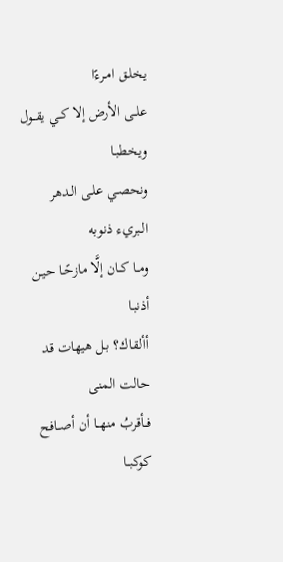يخلـق امـرءًا
علــى الأرض إلا كــي يقــول ويخطبـا
ونحصـي علـى الـدهر الـبريء ذنوبه
ومــا كــان إلَّا مازحًـا حيـن أذنبـا
أألقـاك؟ بـل هيهات قد حالت المنى
فــأقربُ منهــا أن أصــافح كوكبــا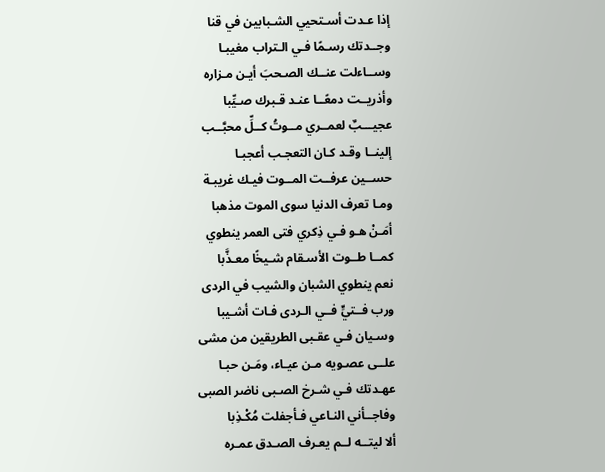إذا عـدت أسـتحيي الشـبابين في قنا
وجــدتك رسـمًا فـي الـتراب مغيبـا
وســاءلت عنــك الصـحبَ أيـن مـزاره
وأذريــت دمعًــا عنـد قـبرك صـيِّبا
عجيـــبٌ لعمــري مــوتُ كــلِّ محبَّــب
إلينــا وقـد كـان التعجـب أعجبـا
حســين عرفــت المــوت فيـك غريبـة
ومـا تعرف الدنيا سوى الموت مذهبا
أمَـنْ هـو فـي ذِكري فتى العمر ينطوي
كمــا طــوت الأسـقام شـيخًا معـذَّبا
نعم ينطوي الشبان والشيب في الردى
ورب فــتيٍّ فــي الـردى فـات أشـيبا
وسـيان فـي عقـبى الطريقين من مشى
علــى عصـويه مـن عيـاء، ومَـن حبـا
عهـدتك فـي شـرخ الصـبى ناضر الصبى
وفاجــأني النـاعي فـأجفلت مُكْـذِبا
ألا ليتــه لــم يعـرف الصـدق عمـره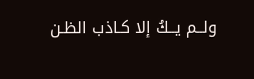ولــم يــكُ إلا كـاذب الظـن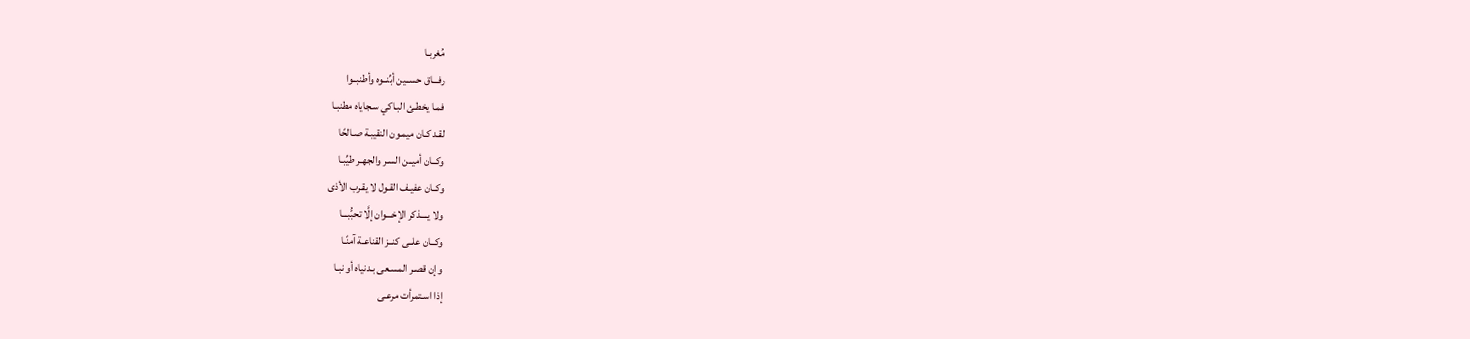مُغربـا
رفـــاق حســين أبِّنــوه وأطنبــوا
فمـا يخطـئ البـاكي سـجاياه مطنبـا
لقـد كـان ميمـون النقيبـة صـالحًا
وكــان أميــن السـر والجهـر طيِّبـا
وكــان عفيـف القـول لا يقـرب الأذى
ولا يــــذكر الإخـــوان إلَّا تحبُّبـــا
وكــان علــى كنــز القناعـة آمنًـا
وإن قصـر المسـعى بـدنياه أو نبـا
إذا اسـتمرأت مرعـى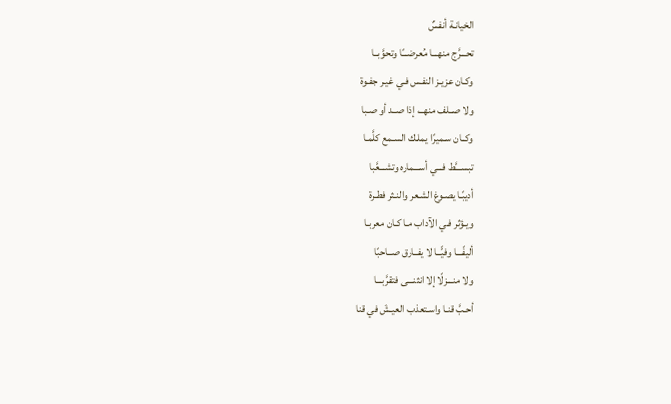الخيانـة أنفسٌ
تحـــرَّج منهـــا مُعرضـــًا وتحوَّبــا
وكـان عزيـز النفـس فـي غيـر جفـوة
ولا صــلف منهــ، إذا صــد أو صـبا
وكــان سـميرًا يملـك السـمع كلَّمـا
تبســـَّط فـــي أســـماره وتشـــعَّبا
أديبًـا يصـوغ الشـعر والنـثر فطـرة
ويـؤثر فـي الآداب مـا كـان معربـا
أليفًـــا وفيًّــا لا يفــارق صــاحبًا
ولا منـــزلًا إلا انثنـــى فتقرَّبـــا
أحـبَّ قنـا واسـتعذب العيـشَ في قنا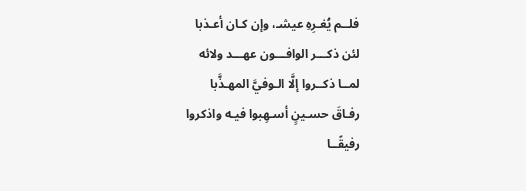فلــم يُغـرِهِ عيشـ، وإن كـان أعـذبا
لئن ذكـــر الوافـــون عهـــد ولائه
لمــا ذكــروا إلَّا الـوفيَّ المهـذَّبا
رفـاقَ حسـينٍ أسـهِبوا فيـه واذكروا
رفيقًــا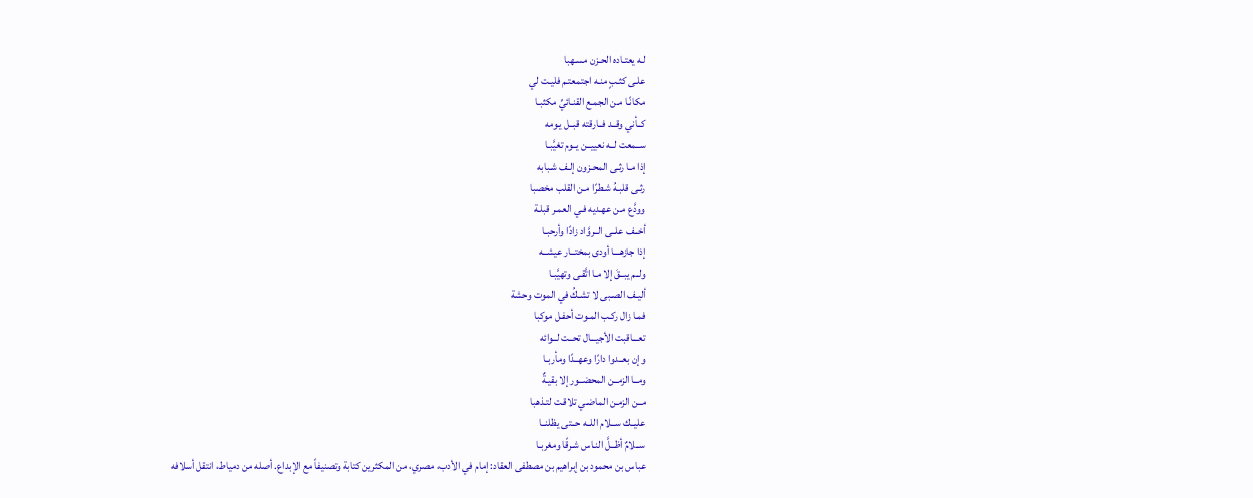لـه يعتـاده الحـزن مسـهبا
علـى كثـبٍ منـه اجتمعتـم فليـت لي
مكانًـا مـن الجمـع القنـائيِّ مكثبـا
كــأني وقــد فــارقته قبــل يـومه
ســمعت لــه نعييــن يــوم تغيَّبـا
إذا مـا رثـى المحـزون إلـف شـبابه
رثـى قلبـهُ شـطرًا مـن القلب مخصبا
وودَّع مـن عهـديه فـي العمـر قبلـة
أخــف علــى الــروَّاد زادًا وأرحبـا
إذا جازهـــا أودى بمختــار عيشــه
ولــم يبــقَ إلا مـا اتَّقـى وتهيَّبـا
أليـف الصـبى لا تشـكُ في الموت وحشة
فمـا زال ركـب المـوت أحفـل موكبا
تعـــاقبت الأجيـــال تحــت لــوائه
وإن بعــدوا دارًا وعهــدًا ومأربـا
ومــا الزمــن المحضــور إلا بقيـةٌ
مــن الزمـن الماضـي تلاقـت لتـذهبا
عليــك ســلام اللــه حــتى يظلنــا
ســلامٌ أظــلَّ النـاس شـرقًا ومغربـا
عباس بن محمود بن إبراهيم بن مصطفى العقاد: إمام في الأدب، مصري، من المكثرين كتابة وتصنيفاً مع الإبداع. أصله من دمياط، انتقل أسلافه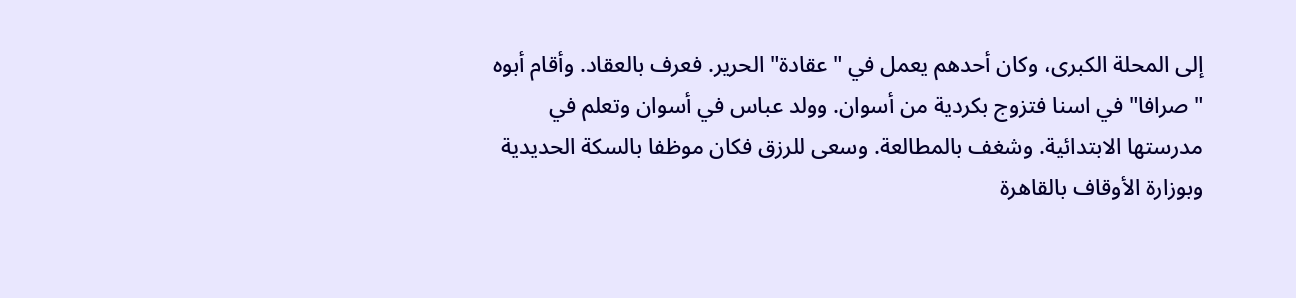إلى المحلة الكبرى، وكان أحدهم يعمل في "عقادة" الحرير. فعرف بالعقاد. وأقام أبوه "صرافا" في اسنا فتزوج بكردية من أسوان. وولد عباس في أسوان وتعلم في مدرستها الابتدائية. وشغف بالمطالعة. وسعى للرزق فكان موظفا بالسكة الحديدية وبوزارة الأوقاف بالقاهرة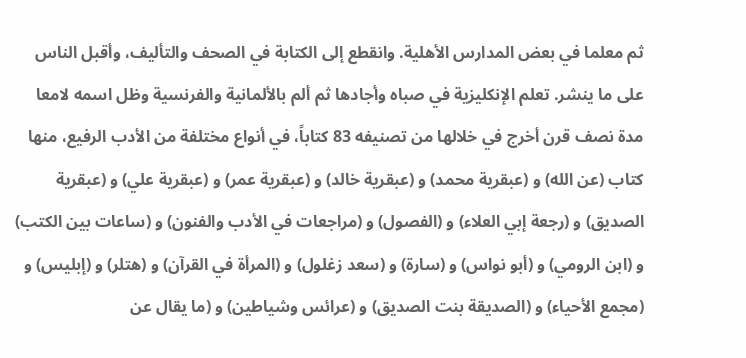ثم معلما في بعض المدارس الأهلية. وانقطع إلى الكتابة في الصحف والتأليف، وأقبل الناس على ما ينشر. تعلم الإنكليزية في صباه وأجادها ثم ألم بالألمانية والفرنسية وظل اسمه لامعا مدة نصف قرن أخرج في خلالها من تصنيفه 83 كتاباً، في أنواع مختلفة من الأدب الرفيع، منها كتاب (عن الله) و (عبقرية محمد) و (عبقرية خالد) و (عبقرية عمر) و (عبقرية علي) و (عبقرية الصديق) و (رجعة إبي العلاء) و (الفصول) و (مراجعات في الأدب والفنون) و (ساعات بين الكتب) و (ابن الرومي) و (أبو نواس) و (سارة) و (سعد زغلول) و (المرأة في القرآن) و (هتلر) و (إبليس) و (مجمع الأحياء) و (الصديقة بنت الصديق) و (عرائس وشياطين) و (ما يقال عن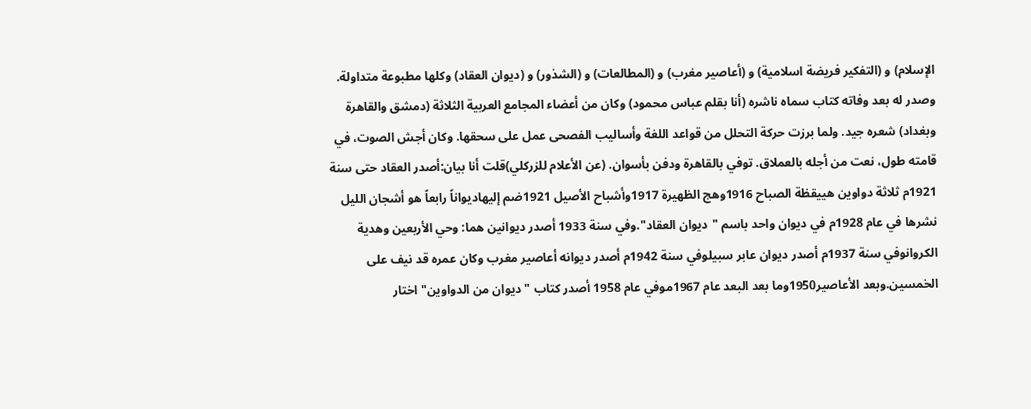الإسلام) و (التفكير فريضة اسلامية) و (أعاصير مغرب) و (المطالعات) و (الشذور) و (ديوان العقاد) وكلها مطبوعة متداولة. وصدر له بعد وفاته كتاب سماه ناشره (أنا بقلم عباس محمود) وكان من أعضاء المجامع العربية الثلاثة (دمشق والقاهرة وبغداد) شعره جيد. ولما برزت حركة التحلل من قواعد اللغة وأساليب الفصحى عمل على سحقها. وكان أجش الصوت، في قامته طول، نعت من أجله بالعملاق. توفي بالقاهرة ودفن بأسوان. (عن الأعلام للزركلي)قلت أنا بيان:أصدر العقاد حتى سنة 1921م ثلاثة دواوين هييقظة الصباح 1916وهج الظهيرة 1917وأشباح الأصيل 1921ضم إليهاديواناً رابعاً هو أشجان الليل نشرها في عام 1928م في ديوان واحد باسم "ديوان العقاد".وفي سنة 1933 أصدر ديوانين هما: وحي الأربعين وهدية الكروانوفي سنة 1937م أصدر ديوان عابر سبيلوفي سنة 1942م أصدر ديوانه أعاصير مغرب وكان عمره قد نيف على الخمسين.وبعد الأعاصير1950وما بعد البعد عام 1967موفي عام 1958 أصدر كتاب " ديوان من الدواوين" اختار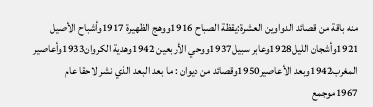منه باقة من قصائد الدواوين العشرة:يقظة الصباح 1916ووهج الظهيرة 1917وأشباح الأصيل 1921وأشجان الليل1928وعابر سبيل1937ووحي الأربعين 1942وهدية الكروان1933وأعاصير المغرب1942وبعد الأعاصير1950وقصائد من ديوان : ما بعد البعد الذي نشر لاحقا عام 1967موجمع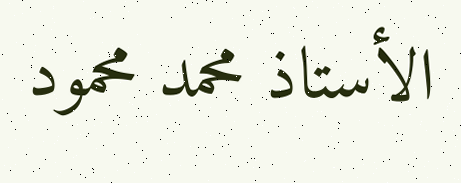الأستاذ محمد محمود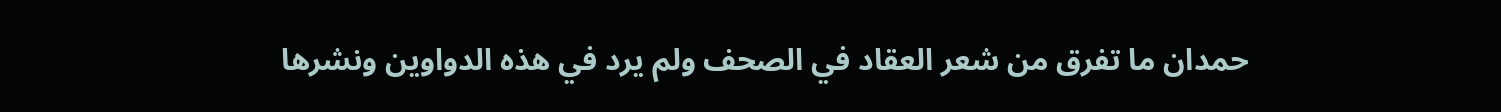حمدان ما تفرق من شعر العقاد في الصحف ولم يرد في هذه الدواوين ونشرها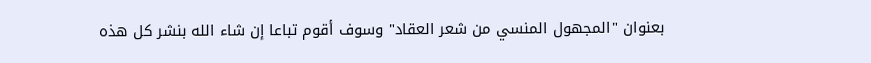بعنوان "المجهول المنسي من شعر العقاد" وسوف أقوم تباعا إن شاء الله بنشر كل هذه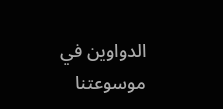الدواوين في موسوعتنا